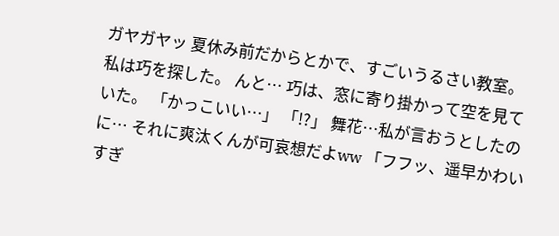ガヤガヤッ 夏休み前だからとかで、すごいうるさい教室。 私は巧を探した。 んと… 巧は、窓に寄り掛かって空を見ていた。 「かっこいい…」 「!?」 舞花…私が言おうとしたのに… それに爽汰くんが可哀想だよww 「フフッ、遥早かわいすぎ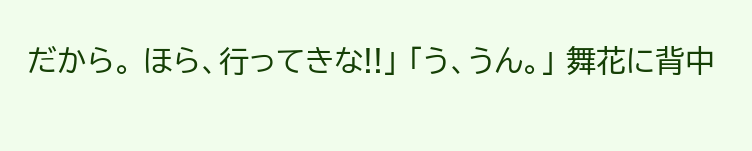だから。 ほら、行ってきな!!」 「う、うん。」 舞花に背中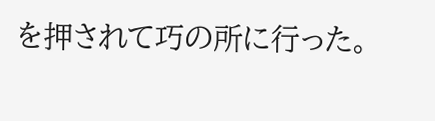を押されて巧の所に行った。